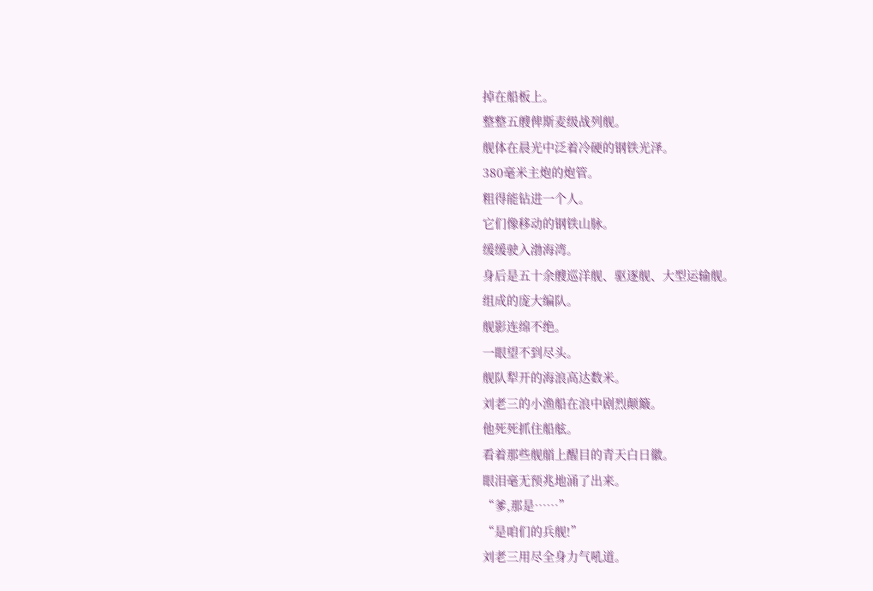掉在船板上。
整整五艘俾斯麦级战列舰。
舰体在晨光中泛着冷硬的钢铁光泽。
380毫米主炮的炮管。
粗得能钻进一个人。
它们像移动的钢铁山脉。
缓缓驶入渤海湾。
身后是五十余艘巡洋舰、驱逐舰、大型运输舰。
组成的庞大编队。
舰影连绵不绝。
一眼望不到尽头。
舰队犁开的海浪高达数米。
刘老三的小渔船在浪中剧烈颠簸。
他死死抓住船舷。
看着那些舰艏上醒目的青天白日徽。
眼泪毫无预兆地涌了出来。
“爹,那是……”
“是咱们的兵舰!”
刘老三用尽全身力气吼道。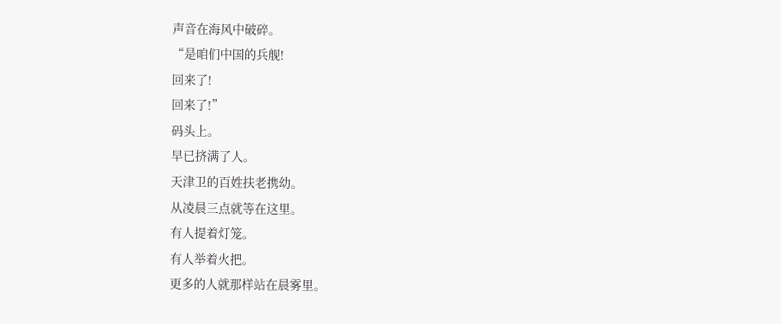声音在海风中破碎。
“是咱们中国的兵舰!
回来了!
回来了!”
码头上。
早已挤满了人。
天津卫的百姓扶老携幼。
从凌晨三点就等在这里。
有人提着灯笼。
有人举着火把。
更多的人就那样站在晨雾里。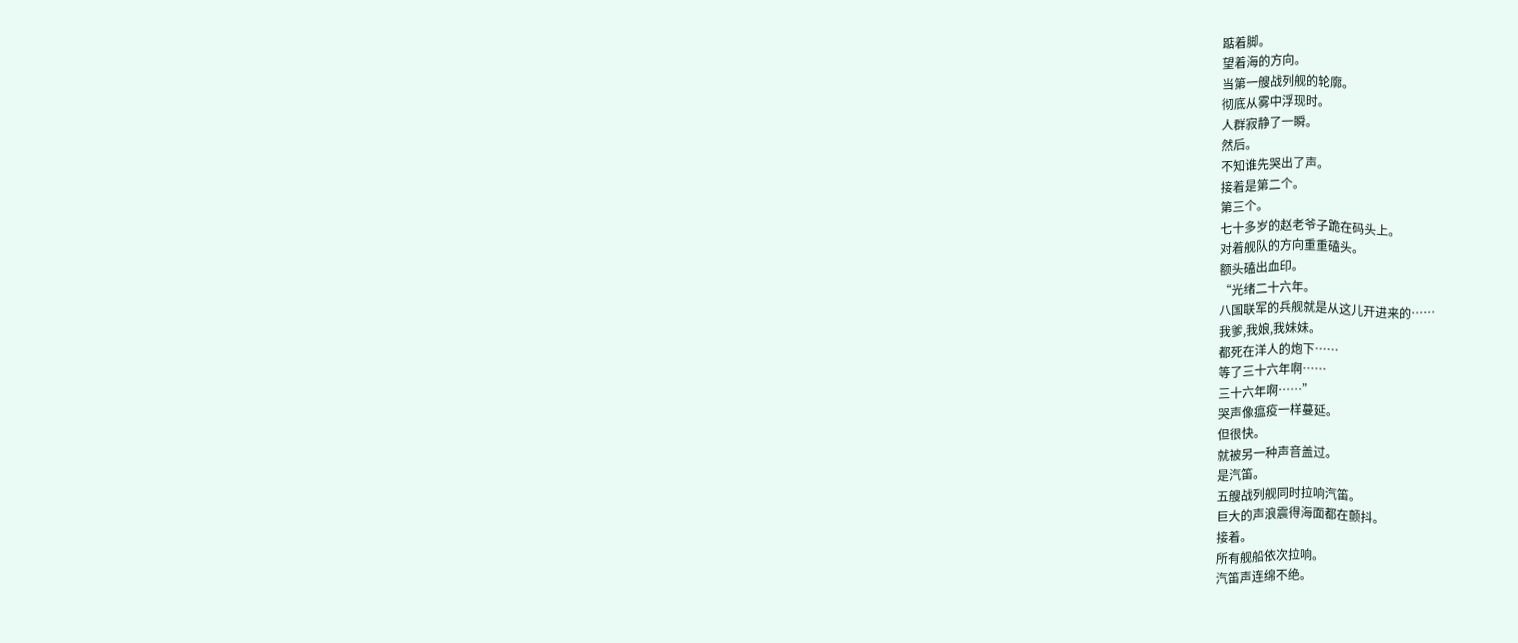踮着脚。
望着海的方向。
当第一艘战列舰的轮廓。
彻底从雾中浮现时。
人群寂静了一瞬。
然后。
不知谁先哭出了声。
接着是第二个。
第三个。
七十多岁的赵老爷子跪在码头上。
对着舰队的方向重重磕头。
额头磕出血印。
“光绪二十六年。
八国联军的兵舰就是从这儿开进来的……
我爹,我娘,我妹妹。
都死在洋人的炮下……
等了三十六年啊……
三十六年啊……”
哭声像瘟疫一样蔓延。
但很快。
就被另一种声音盖过。
是汽笛。
五艘战列舰同时拉响汽笛。
巨大的声浪震得海面都在颤抖。
接着。
所有舰船依次拉响。
汽笛声连绵不绝。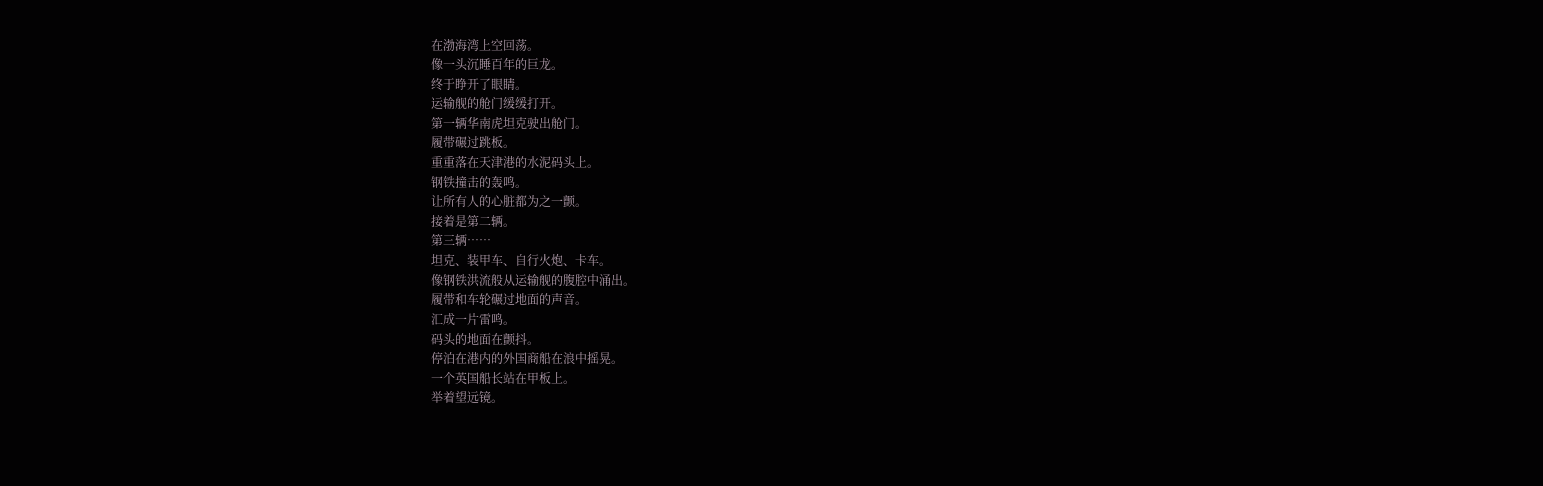在渤海湾上空回荡。
像一头沉睡百年的巨龙。
终于睁开了眼睛。
运输舰的舱门缓缓打开。
第一辆华南虎坦克驶出舱门。
履带碾过跳板。
重重落在天津港的水泥码头上。
钢铁撞击的轰鸣。
让所有人的心脏都为之一颤。
接着是第二辆。
第三辆……
坦克、装甲车、自行火炮、卡车。
像钢铁洪流般从运输舰的腹腔中涌出。
履带和车轮碾过地面的声音。
汇成一片雷鸣。
码头的地面在颤抖。
停泊在港内的外国商船在浪中摇晃。
一个英国船长站在甲板上。
举着望远镜。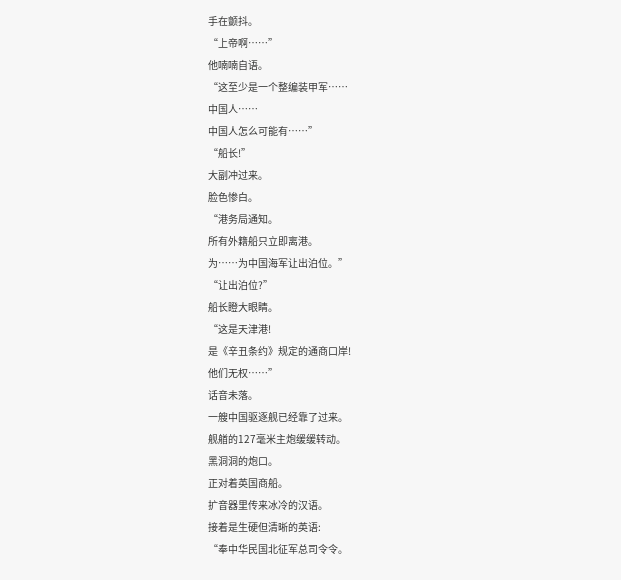手在颤抖。
“上帝啊……”
他喃喃自语。
“这至少是一个整编装甲军……
中国人……
中国人怎么可能有……”
“船长!”
大副冲过来。
脸色惨白。
“港务局通知。
所有外籍船只立即离港。
为……为中国海军让出泊位。”
“让出泊位?”
船长瞪大眼睛。
“这是天津港!
是《辛丑条约》规定的通商口岸!
他们无权……”
话音未落。
一艘中国驱逐舰已经靠了过来。
舰艏的127毫米主炮缓缓转动。
黑洞洞的炮口。
正对着英国商船。
扩音器里传来冰冷的汉语。
接着是生硬但清晰的英语:
“奉中华民国北征军总司令令。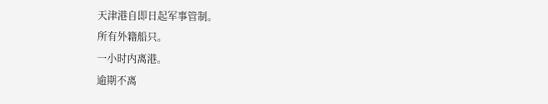天津港自即日起军事管制。
所有外籍船只。
一小时内离港。
逾期不离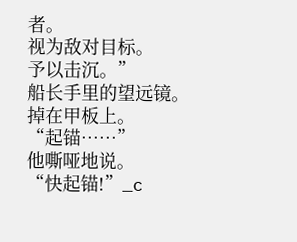者。
视为敌对目标。
予以击沉。”
船长手里的望远镜。
掉在甲板上。
“起锚……”
他嘶哑地说。
“快起锚!”_c